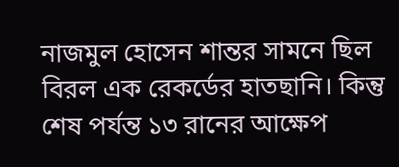নাজমুল হোসেন শান্তর সামনে ছিল বিরল এক রেকর্ডের হাতছানি। কিন্তু শেষ পর্যন্ত ১৩ রানের আক্ষেপ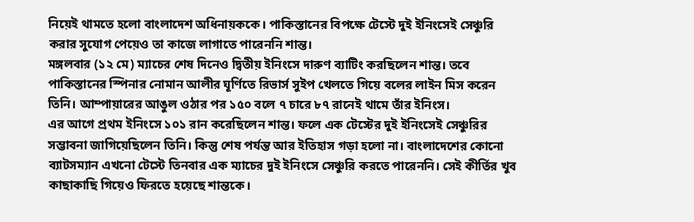নিয়েই থামতে হলো বাংলাদেশ অধিনায়ককে। পাকিস্তানের বিপক্ষে টেস্টে দুই ইনিংসেই সেঞ্চুরি করার সুযোগ পেয়েও তা কাজে লাগাতে পারেননি শান্ত।
মঙ্গলবার (১২ মে) ম্যাচের শেষ দিনেও দ্বিতীয় ইনিংসে দারুণ ব্যাটিং করছিলেন শান্ত। তবে পাকিস্তানের স্পিনার নোমান আলীর ঘূর্ণিতে রিভার্স সুইপ খেলতে গিয়ে বলের লাইন মিস করেন তিনি। আম্পায়ারের আঙুল ওঠার পর ১৫০ বলে ৭ চারে ৮৭ রানেই থামে তাঁর ইনিংস।
এর আগে প্রথম ইনিংসে ১০১ রান করেছিলেন শান্ত। ফলে এক টেস্টের দুই ইনিংসেই সেঞ্চুরির সম্ভাবনা জাগিয়েছিলেন তিনি। কিন্তু শেষ পর্যন্ত আর ইতিহাস গড়া হলো না। বাংলাদেশের কোনো ব্যাটসম্যান এখনো টেস্টে তিনবার এক ম্যাচের দুই ইনিংসে সেঞ্চুরি করতে পারেননি। সেই কীর্তির খুব কাছাকাছি গিয়েও ফিরতে হয়েছে শান্তকে।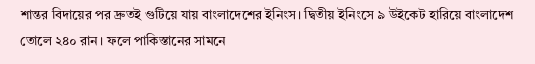শান্তর বিদায়ের পর দ্রুতই গুটিয়ে যায় বাংলাদেশের ইনিংস। দ্বিতীয় ইনিংসে ৯ উইকেট হারিয়ে বাংলাদেশ তোলে ২৪০ রান। ফলে পাকিস্তানের সামনে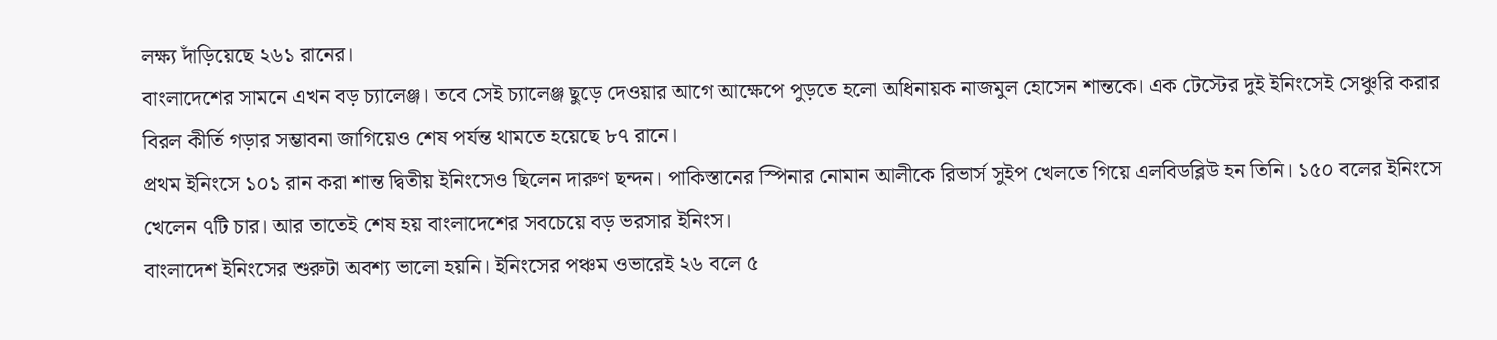লক্ষ্য দাঁড়িয়েছে ২৬১ রানের।
বাংলাদেশের সামনে এখন বড় চ্যালেঞ্জ। তবে সেই চ্যালেঞ্জ ছুড়ে দেওয়ার আগে আক্ষেপে পুড়তে হলো অধিনায়ক নাজমুল হোসেন শান্তকে। এক টেস্টের দুই ইনিংসেই সেঞ্চুরি করার বিরল কীর্তি গড়ার সম্ভাবনা জাগিয়েও শেষ পর্যন্ত থামতে হয়েছে ৮৭ রানে।
প্রথম ইনিংসে ১০১ রান করা শান্ত দ্বিতীয় ইনিংসেও ছিলেন দারুণ ছন্দন। পাকিস্তানের স্পিনার নোমান আলীকে রিভার্স সুইপ খেলতে গিয়ে এলবিডব্লিউ হন তিনি। ১৫০ বলের ইনিংসে খেলেন ৭টি চার। আর তাতেই শেষ হয় বাংলাদেশের সবচেয়ে বড় ভরসার ইনিংস।
বাংলাদেশ ইনিংসের শুরুটা অবশ্য ভালো হয়নি। ইনিংসের পঞ্চম ওভারেই ২৬ বলে ৫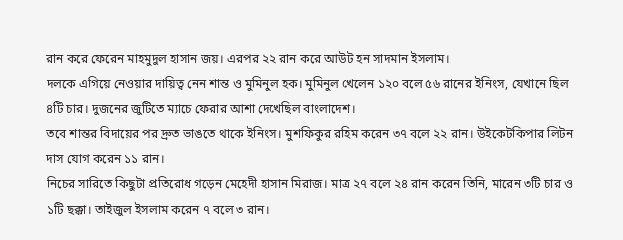রান করে ফেরেন মাহমুদুল হাসান জয়। এরপর ২২ রান করে আউট হন সাদমান ইসলাম।
দলকে এগিয়ে নেওয়ার দায়িত্ব নেন শান্ত ও মুমিনুল হক। মুমিনুল খেলেন ১২০ বলে ৫৬ রানের ইনিংস, যেখানে ছিল ৪টি চার। দুজনের জুটিতে ম্যাচে ফেরার আশা দেখেছিল বাংলাদেশ।
তবে শান্তর বিদায়ের পর দ্রুত ভাঙতে থাকে ইনিংস। মুশফিকুর রহিম করেন ৩৭ বলে ২২ রান। উইকেটকিপার লিটন দাস যোগ করেন ১১ রান।
নিচের সারিতে কিছুটা প্রতিরোধ গড়েন মেহেদী হাসান মিরাজ। মাত্র ২৭ বলে ২৪ রান করেন তিনি, মারেন ৩টি চার ও ১টি ছক্কা। তাইজুল ইসলাম করেন ৭ বলে ৩ রান।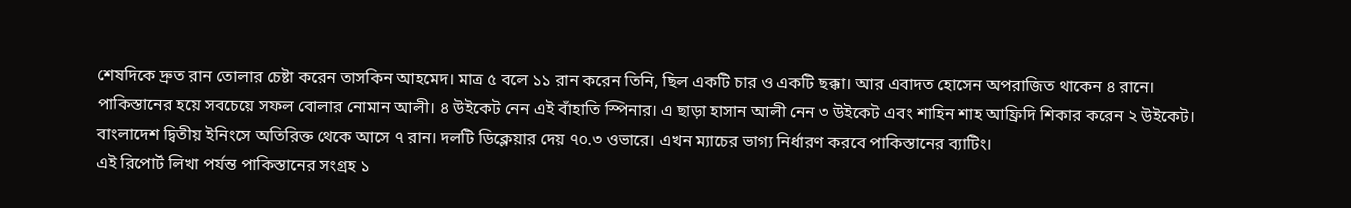শেষদিকে দ্রুত রান তোলার চেষ্টা করেন তাসকিন আহমেদ। মাত্র ৫ বলে ১১ রান করেন তিনি, ছিল একটি চার ও একটি ছক্কা। আর এবাদত হোসেন অপরাজিত থাকেন ৪ রানে।
পাকিস্তানের হয়ে সবচেয়ে সফল বোলার নোমান আলী। ৪ উইকেট নেন এই বাঁহাতি স্পিনার। এ ছাড়া হাসান আলী নেন ৩ উইকেট এবং শাহিন শাহ আফ্রিদি শিকার করেন ২ উইকেট।
বাংলাদেশ দ্বিতীয় ইনিংসে অতিরিক্ত থেকে আসে ৭ রান। দলটি ডিক্লেয়ার দেয় ৭০.৩ ওভারে। এখন ম্যাচের ভাগ্য নির্ধারণ করবে পাকিস্তানের ব্যাটিং।
এই রিপোর্ট লিখা পর্যন্ত পাকিস্তানের সংগ্রহ ১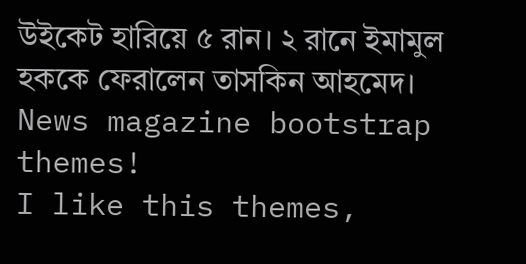উইকেট হারিয়ে ৫ রান। ২ রানে ইমামুল হককে ফেরালেন তাসকিন আহমেদ।
News magazine bootstrap themes!
I like this themes,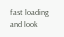fast loading and look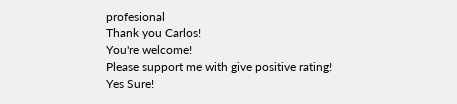profesional
Thank you Carlos!
You're welcome!
Please support me with give positive rating!
Yes Sure!